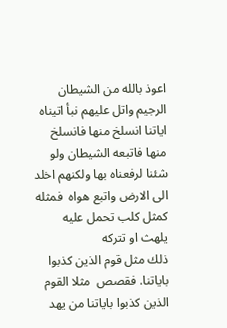اعوذ بالله من الشيطان الرجيم واتل عليهم نبأ اتيناه اياتنا انسلخ منها فانسلخ منها فاتبعه الشيطان ولو شئنا لرفعناه بها ولكنهم اخلد الى الارض واتبع هواه  فمثله كمثل كلب تحمل عليه يلهث او تتركه
ذلك مثل قوم الذين كذبوا باياتنا. فقصص  مثلا القوم الذين كذبوا باياتنا من يهد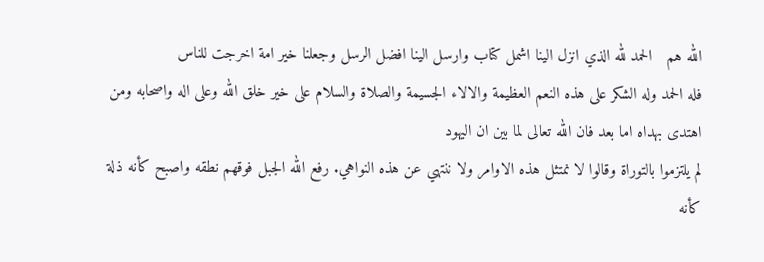الله هم   الحمد لله الذي انزل الينا اشمل كتاب وارسل الينا افضل الرسل وجعلنا خير امة اخرجت للناس
فله الحمد وله الشكر على هذه النعم العظيمة والالاء الجسيمة والصلاة والسلام على خير خلق الله وعلى اله واصحابه ومن اهتدى بهداه اما بعد فان الله تعالى لما بين ان اليهود
لم يلتزموا بالتوراة وقالوا لا نمتثل هذه الاوامر ولا ننتهي عن هذه النواهي. رفع الله الجبل فوقهم نطقه واصبح كأنه ذلة كأنه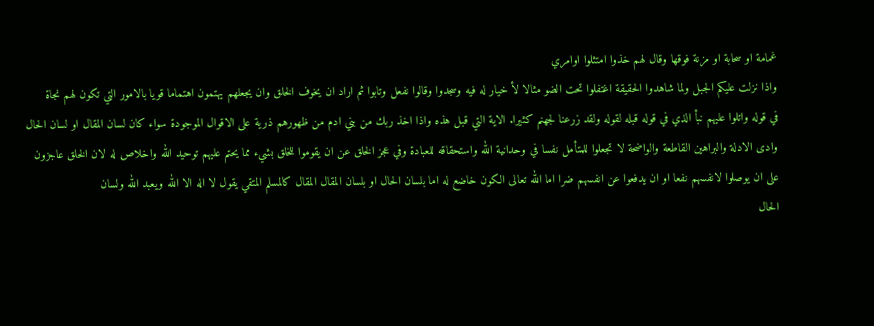غمامة او سحابة او مزنة فوقها وقال لهم خذوا امتثلوا اوامري
واذا نزلت عليكم الجبل ولما شاهدوا الحقيقة اغتفلوا تحت الضو مثالا لأ خيار له فيه وسجدوا وقالوا نفعل وتابوا ثم اراد ان يخوف الخلق وان يجعلهم يهتمون اهتماما قويا بالامور التي تكون لهم نجاة
في قوله واتلوا عليهم نبأ الذي في قوله قبله لقوله ولقد زرعنا لجهنم كثيرا. الاية التي قبل هذه واذا اخذ ربك من بني ادم من ظهورهم ذرية على الاقوال الموجودة سواء كان لسان المقال او لسان الحال
وادى الادلة والبراهين القاطعة والواضحة لا تجعلوا للمتأمل نفسا في وحدانية الله واستحقاقه للعبادة وفي عجز الخلق عن ان يقوموا للخلق بشيء مما يحتم عليهم توحيد الله واخلاص له لان الخلق عاجزون
على ان يوصلوا لانفسهم نفعا او ان يدفعوا عن انفسهم ضرا اما الله تعالى الكون خاضع له اما بلسان الحال او بلسان المقال المقال كالمسلم المتقي يقول لا اله الا الله ويعبد الله ولسان
الحال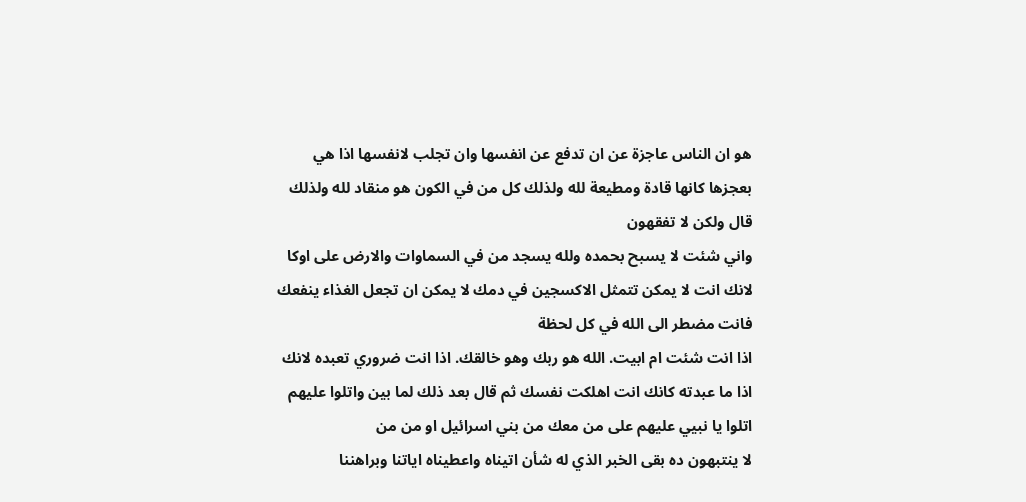هو ان الناس عاجزة عن ان تدفع عن انفسها وان تجلب لانفسها اذا هي بعجزها كانها قادة ومطيعة لله ولذلك كل من في الكون هو منقاد لله ولذلك قال ولكن لا تفقهون
واني شئت لا يسبح بحمده ولله يسجد من في السماوات والارض على اوكا لانك انت لا يمكن تتمثل الاكسجين في دمك لا يمكن ان تجعل الغذاء ينفعك فانت مضطر الى الله في كل لحظة
اذا انت شئت ام ابيت. الله هو ربك وهو خالقك. اذا انت ضروري تعبده لانك اذا ما عبدته كانك انت اهلكت نفسك ثم قال بعد ذلك لما بين واتلوا عليهم اتلوا يا نبيي عليهم على من معك من بني اسرائيل او من من
لا ينتبهون ده بقى الخبر الذي له شأن اتيناه واعطيناه اياتنا وبراهننا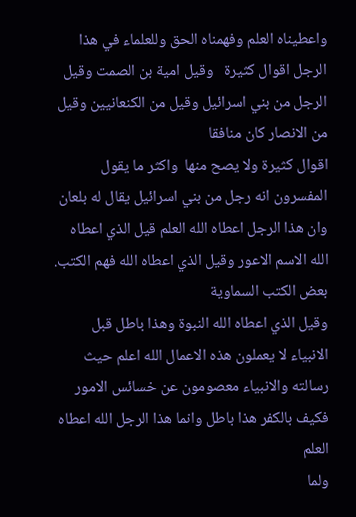واعطيناه العلم وفهمناه الحق وللعلماء في هذا الرجل اقوال كثيرة   وقيل امية بن الصمت وقيل الرجل من بني اسرائيل وقيل من الكنعانيين وقيل من الانصار كان منافقا
اقوال كثيرة ولا يصح منها  واكثر ما يقول المفسرون انه رجل من بني اسرائيل يقال له بلعان  وان هذا الرجل اعطاه الله العلم قيل الذي اعطاه الله الاسم الاعور وقيل الذي اعطاه الله فهم الكتب. بعض الكتب السماوية
وقيل الذي اعطاه الله النبوة وهذا باطل قبل الانبياء لا يعملون هذه الاعمال الله اعلم حيث رسالته والانبياء معصومون عن خسائس الامور فكيف بالكفر هذا باطل وانما هذا الرجل الله اعطاه العلم
ولما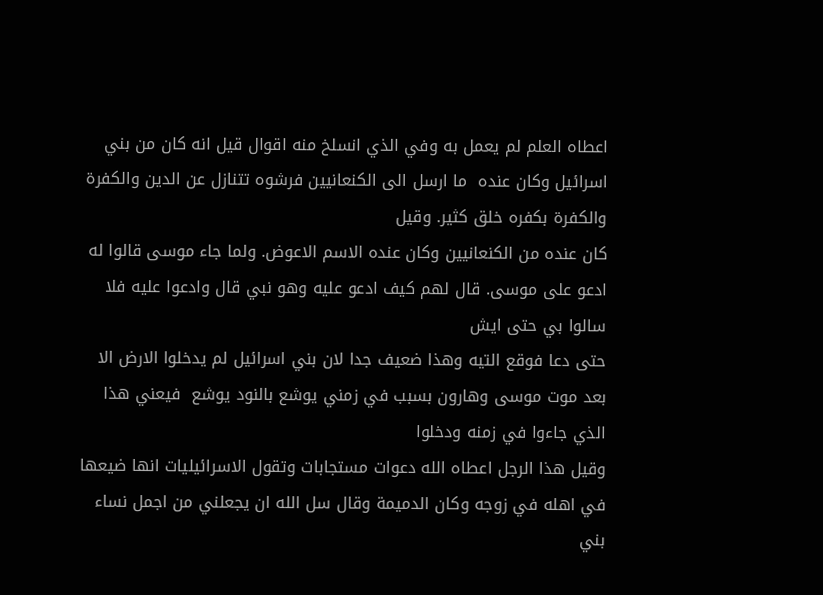اعطاه العلم لم يعمل به وفي الذي انسلخ منه اقوال قيل انه كان من بني اسرائيل وكان عنده  ما ارسل الى الكنعانيين فرشوه تتنازل عن الدين والكفرة والكفرة بكفره خلق كثير. وقيل
كان عنده من الكنعانيين وكان عنده الاسم الاعوض. ولما جاء موسى قالوا له ادعو على موسى. قال لهم كيف ادعو عليه وهو نبي قال وادعوا عليه فلا سالوا بي حتى ايش
حتى دعا فوقع التيه وهذا ضعيف جدا لان بني اسرائيل لم يدخلوا الارض الا بعد موت موسى وهارون بسبب في زمني يوشع بالنود يوشع  فيعني هذا الذي جاءوا في زمنه ودخلوا
وقيل هذا الرجل اعطاه الله دعوات مستجابات وتقول الاسرائيليات انها ضيعها في اهله في زوجه وكان الدميمة وقال سل الله ان يجعلني من اجمل نساء بني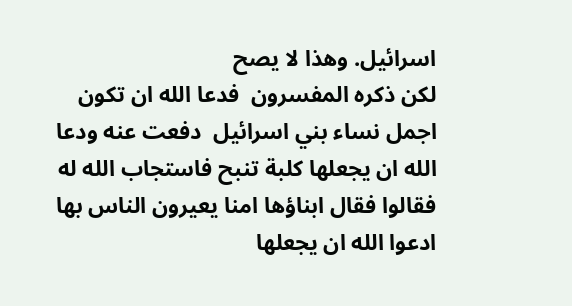اسرائيل. وهذا لا يصح
لكن ذكره المفسرون  فدعا الله ان تكون اجمل نساء بني اسرائيل  دفعت عنه ودعا الله ان يجعلها كلبة تنبح فاستجاب الله له فقالوا فقال ابناؤها امنا يعيرون الناس بها ادعوا الله ان يجعلها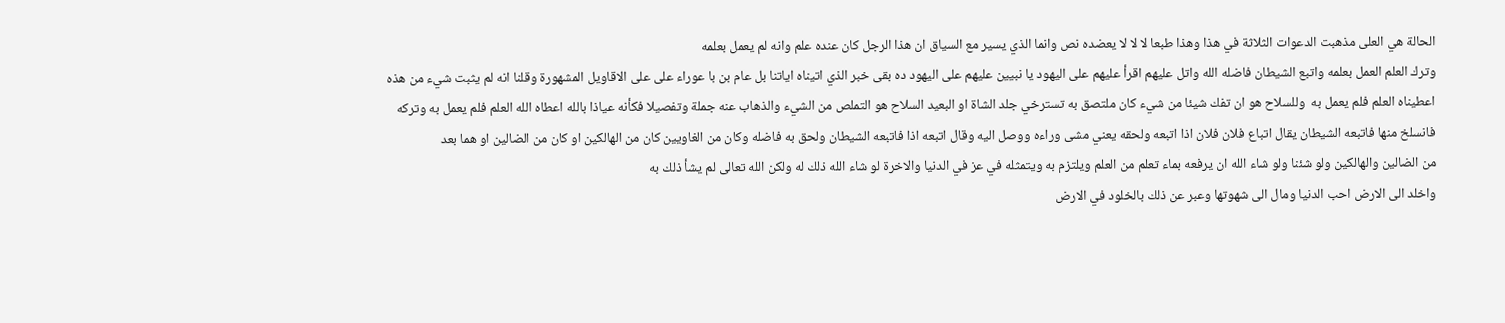الحالة هي العلى مذهبت الدعوات الثلاثة في هذا وهذا طبعا لا لا لا يعضده نص وانما الذي يسير مع السياق ان هذا الرجل كان عنده علم وانه لم يعمل بعلمه
وترك العلم العمل بعلمه واتبع الشيطان فاضله الله واتل عليهم اقرأ عليهم على اليهود يا نبيين عليهم على اليهود ده بقى خبر الذي اتيناه اياتنا بل عام بن با عوراء على على الاقاويل المشهورة وقلنا انه لم يثبت شيء من هذه
اعطيناه العلم فلم يعمل به  وللسلاح هو ان تفك شيئا من شيء كان ملتصق به تسترخي جلد الشاة او البعيد السلاح هو التملص من الشيء والذهاب عنه جملة وتفصيلا فكأنه عياذا بالله اعطاه الله العلم فلم يعمل به وتركه
فانسلخ منها فاتبعه الشيطان يقال اتباع فلان فلان اذا اتبعه ولحقه يعني مشى وراءه ووصل اليه وقال اتبعه اذا فاتبعه الشيطان ولحق به فاضله وكان من الغاويين كان من الهالكين او كان من الضالين او هما بعد
من الضالين والهالكين ولو شئنا ولو شاء الله ان يرفعه بماء تعلم من العلم ويلتزم به ويتمثله في عز في الدنيا والاخرة لو شاء الله ذلك له ولكن الله تعالى لم يشأ ذلك به
واخلد الى الارض احب الدنيا ومال الى شهوتها وعبر عن ذلك بالخلود في الارض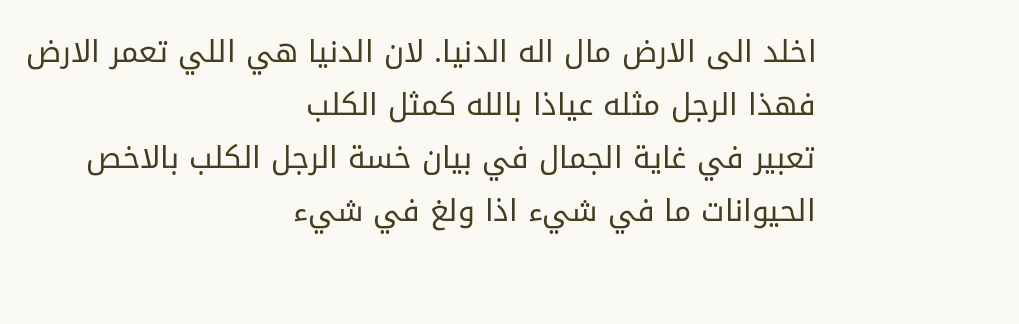اخلد الى الارض مال اله الدنيا. لان الدنيا هي اللي تعمر الارض فهذا الرجل مثله عياذا بالله كمثل الكلب
تعبير في غاية الجمال في بيان خسة الرجل الكلب بالاخص الحيوانات ما في شيء اذا ولغ في شيء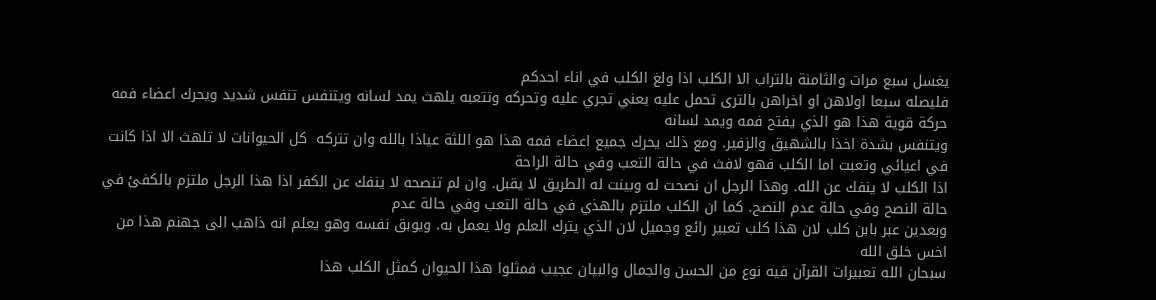يغسل سبع مرات والثامنة بالتراب الا الكلب اذا ولغ الكلب في اناء احدكم
فليصله سبعا اولاهن او اخراهن بالترى تحمل عليه يعني تجري عليه وتحركه وتتعبه يلهث يمد لسانه ويتنفس تنفس شديد ويحرك اعضاء فمه حركة قوية هذا هو الذي يفتح فمه ويمد لسانه
ويتنفس بشدة اخذا بالشهيق والزفير. ومع ذلك يحرك جميع اعضاء فمه هذا هو اللثة عياذا بالله وان تتركه  كل الحيوانات لا تلهث الا اذا كانت في اعيائي وتعبت اما الكلب فهو لافث في حالة التعب وفي حالة الراحة
اذا الكلب لا ينفك عن الله. وهذا الرجل ان نصحت له وبينت له الطريق لا يقبل. وان لم تنصحه لا ينفك عن الكفر اذا هذا الرجل ملتزم بالكفئ في حالة النصح وفي حالة عدم النصح. كما ان الكلب ملتزم بالهذي في حالة التعب وفي حالة عدم
وبعدين عبر بابن كلب لان هذا كلب تعبير رائع وجميل لان الذي يترك العلم ولا يعمل به. ويوبق نفسه وهو يعلم انه ذاهب الى جهنم هذا من اخس خلق الله
سبحان الله تعبيرات القرآن فيه نوع من الحسن والجمال والبيان عجيب فمثلوا هذا الحيوان كمثل الكلب هذا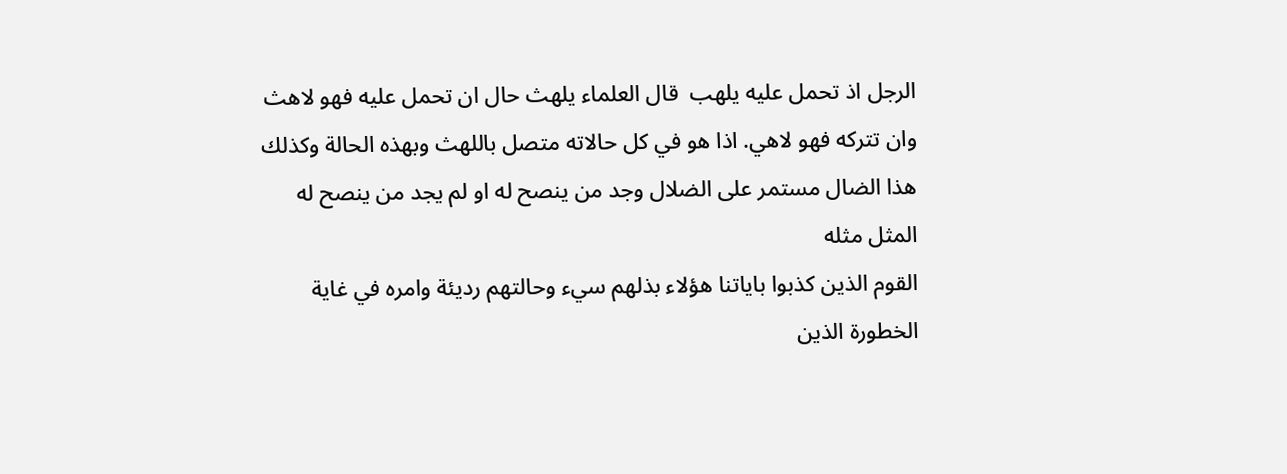الرجل اذ تحمل عليه يلهب  قال العلماء يلهث حال ان تحمل عليه فهو لاهث
وان تتركه فهو لاهي. اذا هو في كل حالاته متصل باللهث وبهذه الحالة وكذلك هذا الضال مستمر على الضلال وجد من ينصح له او لم يجد من ينصح له    المثل مثله
القوم الذين كذبوا باياتنا هؤلاء بذلهم سيء وحالتهم رديئة وامره في غاية الخطورة الذين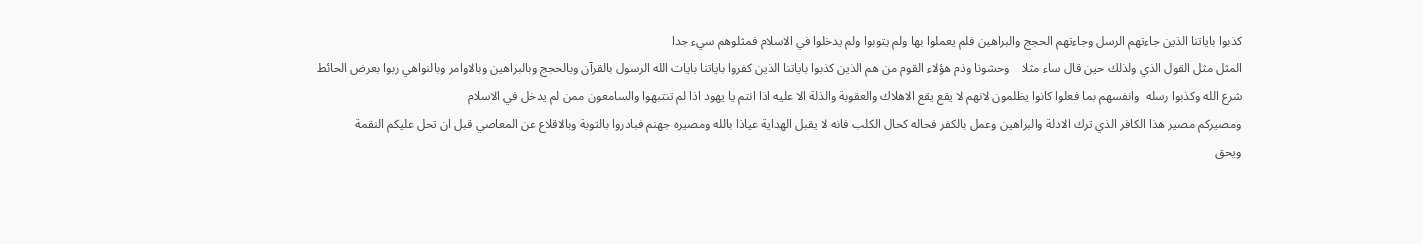كذبوا باياتنا الذين جاءتهم الرسل وجاءتهم الحجج والبراهين فلم يعملوا بها ولم يتوبوا ولم يدخلوا في الاسلام فمثلوهم سيء جدا
المثل مثل القول الذي ولذلك حين قال ساء مثلا    وحشونا وذم هؤلاء القوم من هم الذين كذبوا باياتنا الذين كفروا باياتنا بايات الله الرسول بالقرآن وبالحجج وبالبراهين وبالاوامر وبالنواهي ربوا بعرض الحائط
شرع الله وكذبوا رسله  وانفسهم بما فعلوا كانوا يظلمون لانهم لا يقع يقع الاهلاك والعقوبة والذلة الا عليه اذا انتم يا يهود اذا لم تنتبهوا والسامعون ممن لم يدخل في الاسلام
ومصيركم مصير هذا الكافر الذي ترك الادلة والبراهين وعمل بالكفر فحاله كحال الكلب فانه لا يقبل الهداية عياذا بالله ومصيره جهنم فبادروا بالتوبة وبالاقلاع عن المعاصي قبل ان تحل عليكم النقمة
ويحق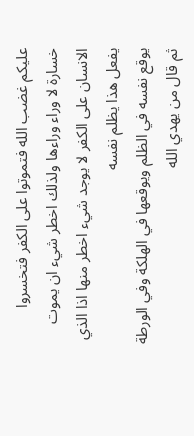عليكم غضب الله فتموتوا على الكفر فتخسروا خسارة لا وراء وراءها ولذلك اخطر شيء ان يموت الانسان على الكفر لا يوجد شيء اخطر منها اذا الذي يفعل هذا يظلم نفسه
يوقع نفسه في الظلم ويوقعها في الهلكة وفي الورطة ثم قال من يهدي الله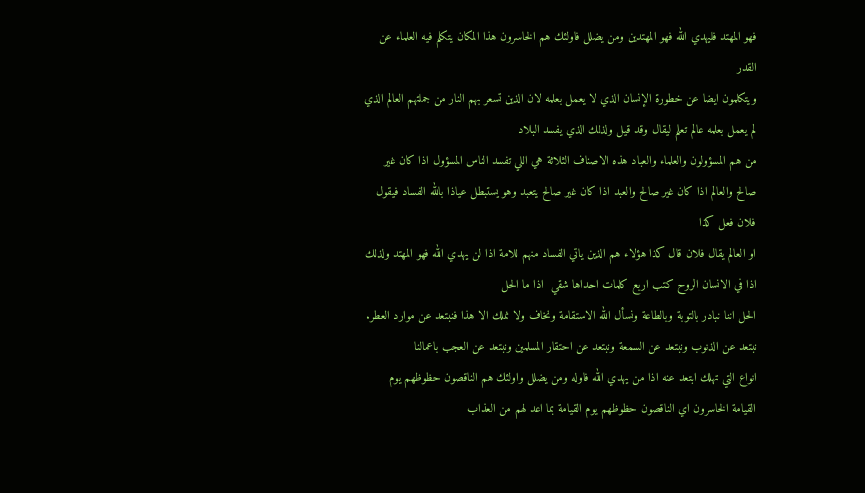فهو المهتد فليهدي الله فهو المهتدين ومن يضلل فاولئك هم الخاسرون هذا المكان يتكلم فيه العلماء عن القدر
ويتكلمون ايضا عن خطورة الإنسان الذي لا يعمل بعلمه لان الذين تسعر بهم النار من جملتهم العالم الذي لم يعمل بعلمه عالم تعلم ليقال وقد قيل ولذلك الذي يفسد البلاد
من هم المسؤولون والعلماء والعباد هذه الاصناف الثلاثة هي اللي تفسد الناس المسؤول اذا كان غير صالح والعالم اذا كان غير صالح والعبد اذا كان غير صالح يتعبد وهو يستبطل عياذا بالله الفساد فيقول فلان فعل كذا
او العالم يقال فلان قال كذا هؤلاء هم الذين ياتي الفساد منهم للامة اذا لن يهدي الله فهو المهتد ولذلك اذا في الانسان الروح كتب اربع كلمات احداها شقي  اذا ما الحل
الحل اننا نبادر بالتوبة وبالطاعة ونسأل الله الاستقامة ونخاف ولا نملك الا هذا فنبتعد عن موارد العطر. نبتعد عن الذنوب ونبتعد عن السمعة ونبتعد عن احتقار المسلمين ونبتعد عن العجب باعمالنا
انواع التي تهلك ابتعد عنه اذا من يهدي الله فاوله ومن يضلل واولئك هم الناقصون حظوظهم يوم القيامة الخاسرون اي الناقصون حظوظهم يوم القيامة بما اعد لهم من العذاب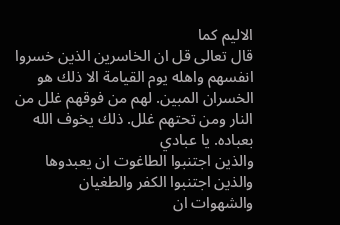الاليم كما
قال تعالى قل ان الخاسرين الذين خسروا انفسهم واهله يوم القيامة الا ذلك هو الخسران المبين. لهم من فوقهم غلل من النار ومن تحتهم غلل. ذلك يخوف الله بعباده. يا عبادي
والذين اجتنبوا الطاغوت ان يعبدوها والذين اجتنبوا الكفر والطغيان والشهوات ان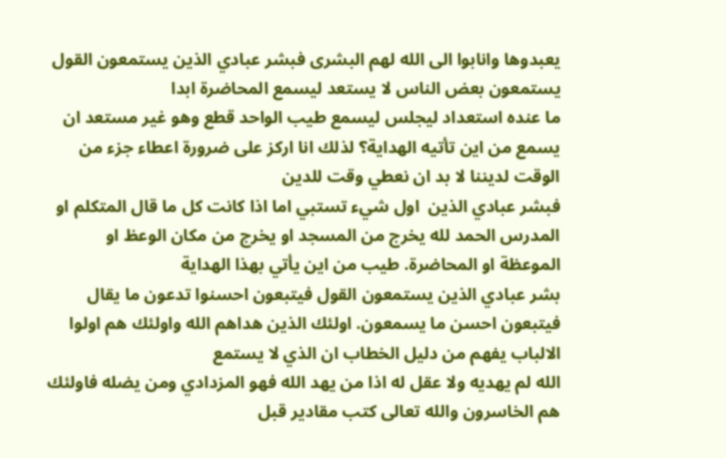يعبدوها وانابوا الى الله لهم البشرى فبشر عبادي الذين يستمعون القول يستمعون بعض الناس لا يستعد ليسمع المحاضرة ابدا
ما عنده استعداد ليجلس ليسمع طيب الواحد قطع وهو غير مستعد ان يسمع من اين تأتيه الهداية؟ لذلك انا اركز على ضرورة اعطاء جزء من الوقت لديننا لا بد ان نعطي وقت للدين
فبشر عبادي الذين  اول شيء تستبي اما اذا كانت كل ما قال المتكلم او المدرس الحمد لله يخرج من المسجد او يخرج من مكان الوعظ او الموعظة او المحاضرة. طيب من اين يأتي بهذا الهداية
بشر عبادي الذين يستمعون القول فيتبعون احسنوا تدعون ما يقال فيتبعون احسن ما يسمعون. اولئك الذين هداهم الله واولئك هم اولوا الالباب يفهم من دليل الخطاب ان الذي لا يستمع
الله لم يهديه ولا عقل له اذا من يهد الله فهو المزدادي ومن يضله فاولئك هم الخاسرون والله تعالى كتب مقادير قبل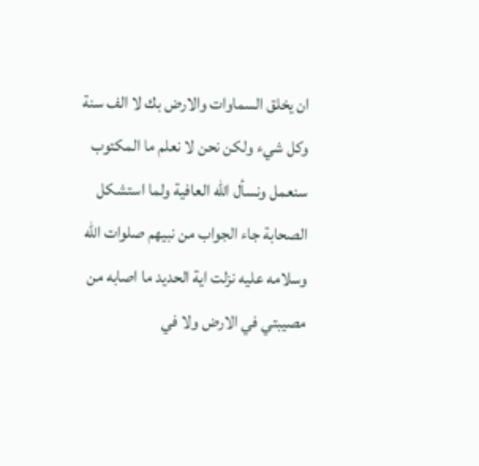ان يخلق السماوات والارض بك لا الف سنة
وكل شيء ولكن نحن لا نعلم ما المكتوب سنعمل ونسأل الله العافية ولما استشكل الصحابة جاء الجواب من نبيهم صلوات الله وسلامه عليه نزلت اية الحديد ما اصابه من مصيبتي في الارض ولا في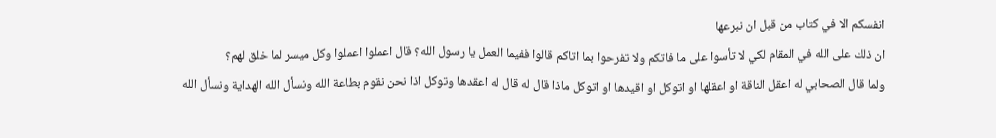انفسكم الا في كتاب من قبل ان نبرعها
ان ذلك على الله في المقام لكي لا تأسوا على ما فاتكم ولا تفرحوا بما اتاكم قالوا ففيما العمل يا رسول الله؟ قال اعملوا اعملوا وكل ميسر لما خلق لهم؟
ولما قال الصحابي له اعقل الناقة او اعقلها او اتوكل او اقيدها او اتوكل ماذا قال له قال له اعقدها وتوكل اذا نحن نقوم بطاعة الله ونسأل الله الهداية ونسأل الله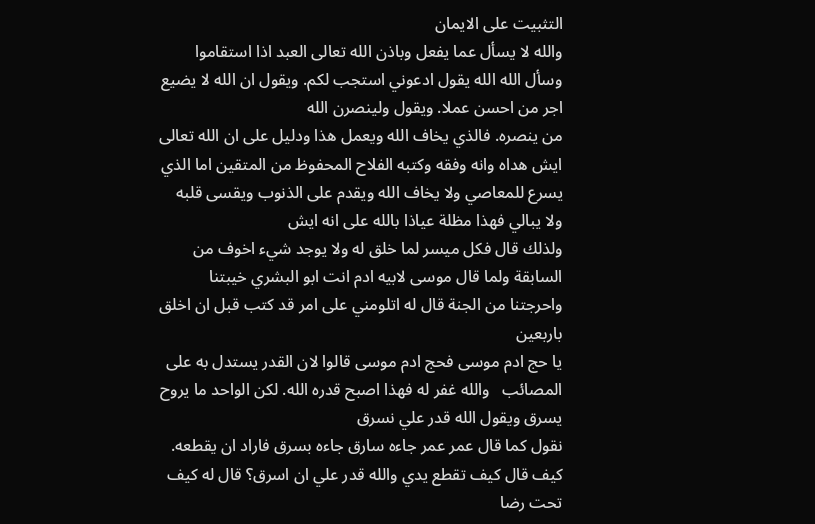التثبيت على الايمان
والله لا يسأل عما يفعل وباذن الله تعالى العبد اذا استقاموا وسأل الله الله يقول ادعوني استجب لكم. ويقول ان الله لا يضيع اجر من احسن عملا. ويقول ولينصرن الله
من ينصره. فالذي يخاف الله ويعمل هذا ودليل على ان الله تعالى ايش هداه وانه وفقه وكتبه الفلاح المحفوظ من المتقين اما الذي يسرع للمعاصي ولا يخاف الله ويقدم على الذنوب ويقسى قلبه ولا يبالي فهذا مظلة عياذا بالله على انه ايش
ولذلك قال فكل ميسر لما خلق له ولا يوجد شيء اخوف من السابقة ولما قال موسى لابيه ادم انت ابو البشري خيبتنا واحرجتنا من الجنة قال له اتلومني على امر قد كتب قبل ان اخلق باربعين
يا حج ادم موسى فحج ادم موسى قالوا لان القدر يستدل به على المصائب   والله غفر له فهذا اصبح قدره الله. لكن الواحد ما يروح يسرق ويقول الله قدر علي نسرق
نقول كما قال عمر عمر جاءه سارق جاءه بسرق فاراد ان يقطعه. كيف قال كيف تقطع يدي والله قدر علي ان اسرق؟ قال له كيف تحت رضا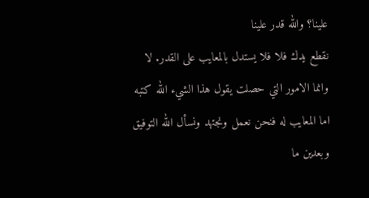علينا؟ والله قدر علينا
نقطع يدك فلا فلا يستدل بالمعايب على القدر. لا وانما الامور التي حصلت يقول هذا الشيء الله كتبه اما المعايب له فنحن نعمل ونجتهد ونسأل الله التوفيق وبعدين ما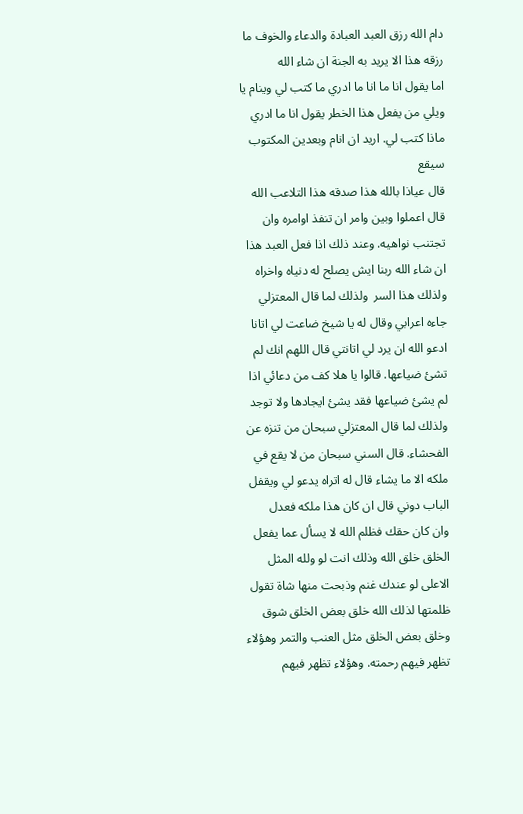دام الله رزق العبد العبادة والدعاء والخوف ما رزقه هذا الا يريد به الجنة ان شاء الله
اما يقول انا ما انا ما ادري ما كتب لي وينام يا ويلي من يفعل هذا الخطر يقول انا ما ادري ماذا كتب لي. اريد ان انام وبعدين المكتوب سيقع
قال عياذا بالله هذا صدقه هذا التلاعب الله قال اعملوا وبين وامر ان تنفذ اوامره وان تجتنب نواهيه. وعند ذلك اذا فعل العبد هذا ان شاء الله ربنا ايش يصلح له دنياه واخراه
ولذلك هذا السر  ولذلك لما قال المعتزلي جاءه اعرابي وقال له يا شيخ ضاعت لي اتانا ادعو الله ان يرد لي اتانتي قال اللهم انك لم تشئ ضياعها. قالوا يا هلا كف من دعائي اذا لم يشئ ضياعها فقد يشئ ايجادها ولا توجد
ولذلك لما قال المعتزلي سبحان من تنزه عن الفحشاء. قال السني سبحان من لا يقع في ملكه الا ما يشاء قال له اتراه يدعو لي ويقفل الباب دوني قال ان كان هذا ملكه فعدل
وان كان حقك فظلم الله لا يسأل عما يفعل الخلق خلق الله وذلك انت لو ولله المثل الاعلى لو عندك غنم وذبحت منها شاة تقول ظلمتها لذلك الله خلق بعض الخلق شوق
وخلق بعض الخلق مثل العنب والتمر وهؤلاء تظهر فيهم رحمته. وهؤلاء تظهر فيهم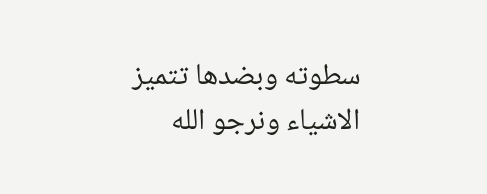سطوته وبضدها تتميز الاشياء ونرجو الله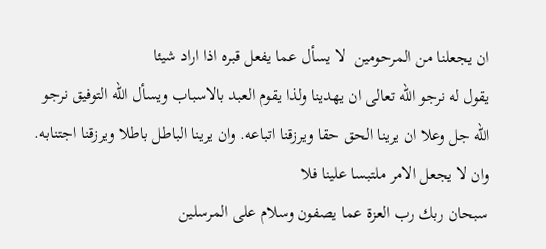ان يجعلنا من المرحومين  لا يسأل عما يفعل قبره اذا اراد شيئا
يقول له نرجو الله تعالى ان يهدينا ولذا يقوم العبد بالاسباب ويسأل الله التوفيق نرجو الله جل وعلا ان يرينا الحق حقا ويرزقنا اتباعه. وان يرينا الباطل باطلا ويرزقنا اجتنابه. وان لا يجعل الامر ملتبسا علينا فلا
سبحان ربك رب العزة عما يصفون وسلام على المرسلين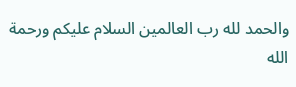والحمد لله رب العالمين السلام عليكم ورحمة الله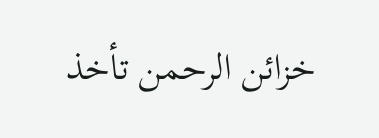خزائن الرحمن تأخذ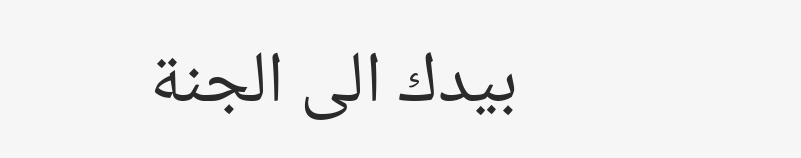بيدك الى الجنة